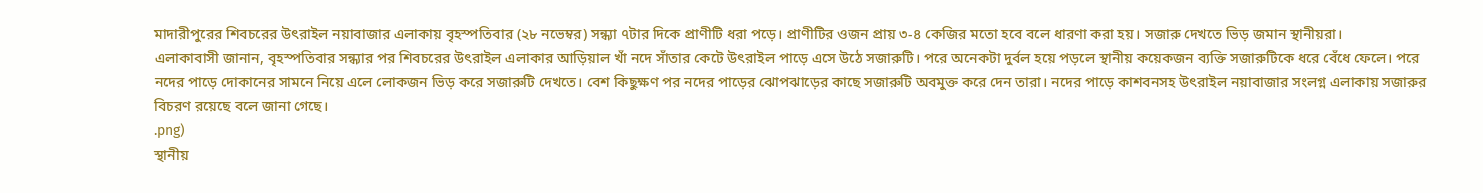মাদারীপুরের শিবচরের উৎরাইল নয়াবাজার এলাকায় বৃহস্পতিবার (২৮ নভেম্বর) সন্ধ্যা ৭টার দিকে প্রাণীটি ধরা পড়ে। প্রাণীটির ওজন প্রায় ৩-৪ কেজির মতো হবে বলে ধারণা করা হয়। সজারু দেখতে ভিড় জমান স্থানীয়রা।
এলাকাবাসী জানান, বৃহস্পতিবার সন্ধ্যার পর শিবচরের উৎরাইল এলাকার আড়িয়াল খাঁ নদে সাঁতার কেটে উৎরাইল পাড়ে এসে উঠে সজারুটি। পরে অনেকটা দুর্বল হয়ে পড়লে স্থানীয় কয়েকজন ব্যক্তি সজারুটিকে ধরে বেঁধে ফেলে। পরে নদের পাড়ে দোকানের সামনে নিয়ে এলে লোকজন ভিড় করে সজারুটি দেখতে। বেশ কিছুক্ষণ পর নদের পাড়ের ঝোপঝাড়ের কাছে সজারুটি অবমুক্ত করে দেন তারা। নদের পাড়ে কাশবনসহ উৎরাইল নয়াবাজার সংলগ্ন এলাকায় সজারুর বিচরণ রয়েছে বলে জানা গেছে।
.png)
স্থানীয়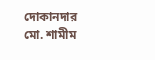দোকানদার মো. শামীম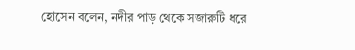হোসেন বলেন, নদীর পাড় থেকে সজারুটি ধরে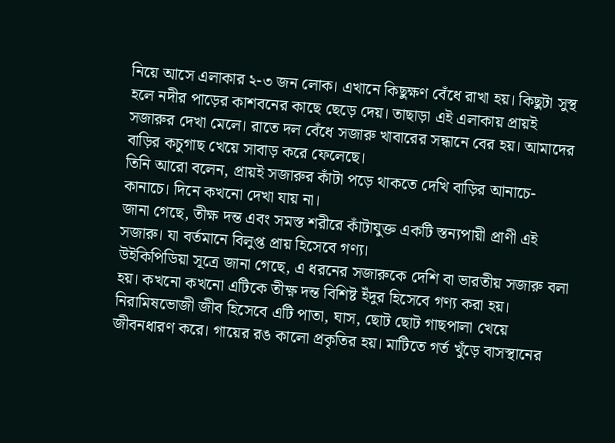নিয়ে আসে এলাকার ২-৩ জন লোক। এখানে কিছুক্ষণ বেঁধে রাখা হয়। কিছুটা সুস্থ হলে নদীর পাড়ের কাশবনের কাছে ছেড়ে দেয়। তাছাড়া এই এলাকায় প্রায়ই সজারুর দেখা মেলে। রাতে দল বেঁধে সজারু খাবারের সন্ধানে বের হয়। আমাদের বাড়ির কচুগাছ খেয়ে সাবাড় করে ফেলেছে।
তিনি আরো বলেন, প্রায়ই সজারুর কাঁটা পড়ে থাকতে দেখি বাড়ির আনাচে-কানাচে। দিনে কখনো দেখা যায় না।
জানা গেছে, তীক্ষ দন্ত এবং সমস্ত শরীরে কাঁটাযুক্ত একটি স্তন্যপায়ী প্রাণী এই সজারু। যা বর্তমানে বিলুপ্ত প্রায় হিসেবে গণ্য।
উইকিপিডিয়া সূত্রে জানা গেছে, এ ধরনের সজারুকে দেশি বা ভারতীয় সজারু বলা হয়। কখনো কখনো এটিকে তীক্ষ্ণ দন্ত বিশিষ্ট ইঁদুর হিসেবে গণ্য করা হয়। নিরামিষভোজী জীব হিসেবে এটি পাতা, ঘাস, ছোট ছোট গাছপালা খেয়ে জীবনধারণ করে। গায়ের রঙ কালো প্রকৃতির হয়। মাটিতে গর্ত খুঁড়ে বাসস্থানের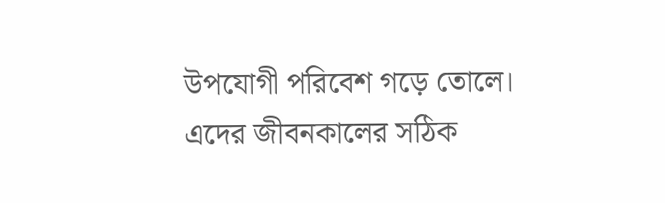উপযোগী পরিবেশ গড়ে তোলে। এদের জীবনকালের সঠিক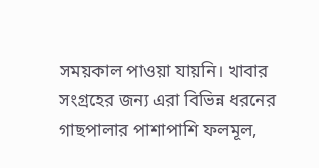সময়কাল পাওয়া যায়নি। খাবার সংগ্রহের জন্য এরা বিভিন্ন ধরনের গাছপালার পাশাপাশি ফলমূল,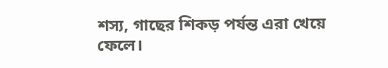শস্য, গাছের শিকড় পর্যন্ত এরা খেয়ে ফেলে।